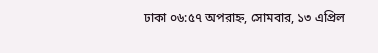ঢাকা ০৬:৫৭ অপরাহ্ন, সোমবার, ১৩ এপ্রিল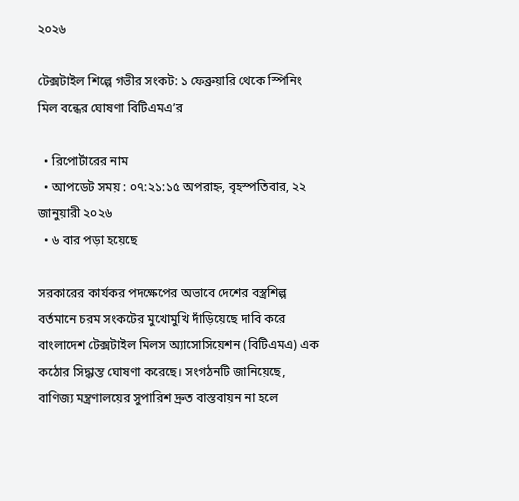২০২৬

টেক্সটাইল শিল্পে গভীর সংকট: ১ ফেব্রুয়ারি থেকে স্পিনিং মিল বন্ধের ঘোষণা বিটিএমএ’র

  • রিপোর্টারের নাম
  • আপডেট সময় : ০৭:২১:১৫ অপরাহ্ন, বৃহস্পতিবার, ২২ জানুয়ারী ২০২৬
  • ৬ বার পড়া হয়েছে

সরকারের কার্যকর পদক্ষেপের অভাবে দেশের বস্ত্রশিল্প বর্তমানে চরম সংকটের মুখোমুখি দাঁড়িয়েছে দাবি করে বাংলাদেশ টেক্সটাইল মিলস অ্যাসোসিয়েশন (বিটিএমএ) এক কঠোর সিদ্ধান্ত ঘোষণা করেছে। সংগঠনটি জানিয়েছে, বাণিজ্য মন্ত্রণালয়ের সুপারিশ দ্রুত বাস্তবায়ন না হলে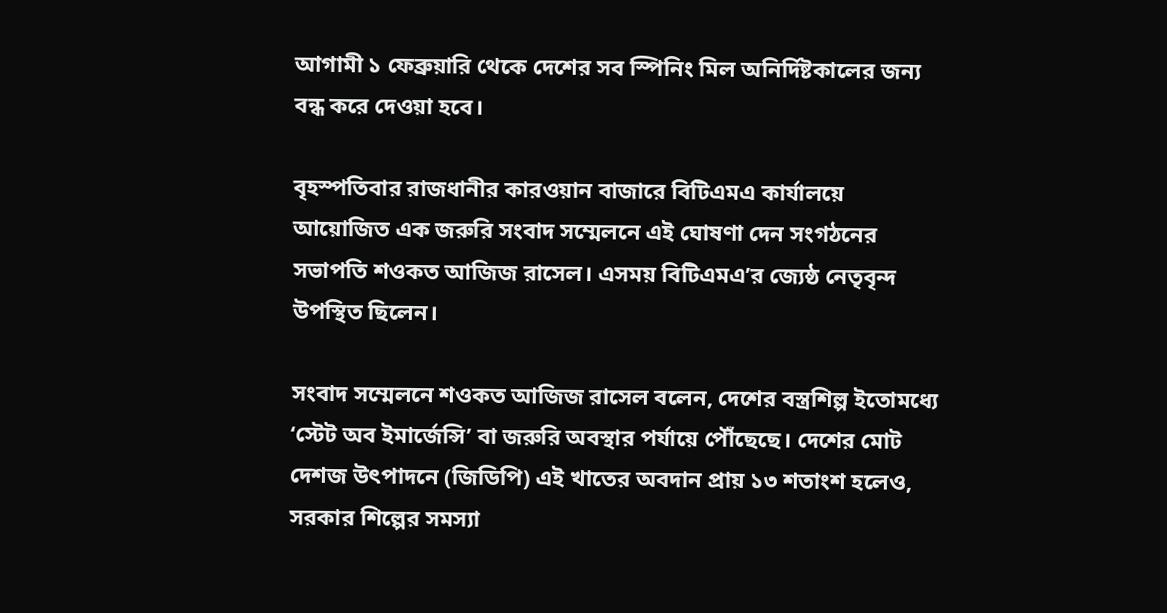আগামী ১ ফেব্রুয়ারি থেকে দেশের সব স্পিনিং মিল অনির্দিষ্টকালের জন্য বন্ধ করে দেওয়া হবে।

বৃহস্পতিবার রাজধানীর কারওয়ান বাজারে বিটিএমএ কার্যালয়ে আয়োজিত এক জরুরি সংবাদ সম্মেলনে এই ঘোষণা দেন সংগঠনের সভাপতি শওকত আজিজ রাসেল। এসময় বিটিএমএ’র জ্যেষ্ঠ নেতৃবৃন্দ উপস্থিত ছিলেন।

সংবাদ সম্মেলনে শওকত আজিজ রাসেল বলেন, দেশের বস্ত্রশিল্প ইতোমধ্যে ‘স্টেট অব ইমার্জেন্সি’ বা জরুরি অবস্থার পর্যায়ে পৌঁছেছে। দেশের মোট দেশজ উৎপাদনে (জিডিপি) এই খাতের অবদান প্রায় ১৩ শতাংশ হলেও, সরকার শিল্পের সমস্যা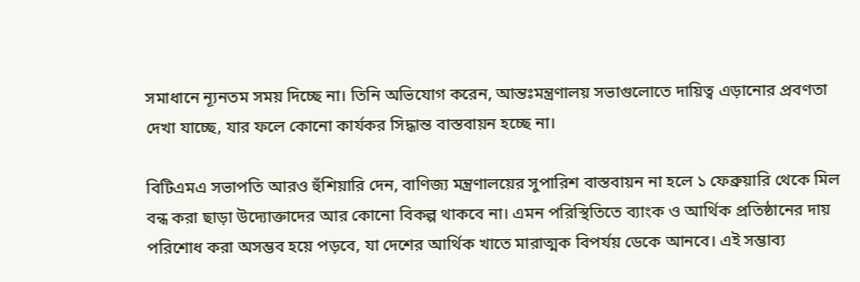সমাধানে ন্যূনতম সময় দিচ্ছে না। তিনি অভিযোগ করেন, আন্তঃমন্ত্রণালয় সভাগুলোতে দায়িত্ব এড়ানোর প্রবণতা দেখা যাচ্ছে, যার ফলে কোনো কার্যকর সিদ্ধান্ত বাস্তবায়ন হচ্ছে না।

বিটিএমএ সভাপতি আরও হুঁশিয়ারি দেন, বাণিজ্য মন্ত্রণালয়ের সুপারিশ বাস্তবায়ন না হলে ১ ফেব্রুয়ারি থেকে মিল বন্ধ করা ছাড়া উদ্যোক্তাদের আর কোনো বিকল্প থাকবে না। এমন পরিস্থিতিতে ব্যাংক ও আর্থিক প্রতিষ্ঠানের দায় পরিশোধ করা অসম্ভব হয়ে পড়বে, যা দেশের আর্থিক খাতে মারাত্মক বিপর্যয় ডেকে আনবে। এই সম্ভাব্য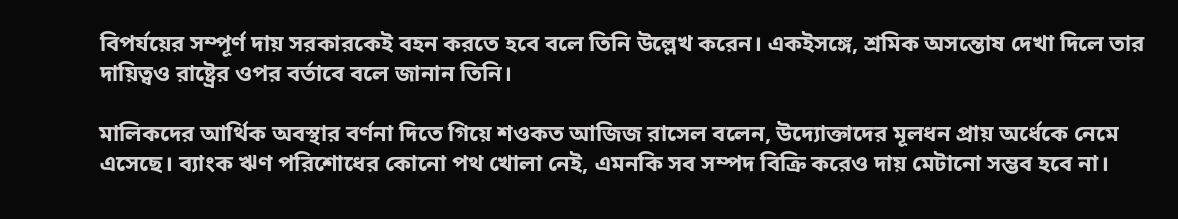বিপর্যয়ের সম্পূর্ণ দায় সরকারকেই বহন করতে হবে বলে তিনি উল্লেখ করেন। একইসঙ্গে, শ্রমিক অসন্তোষ দেখা দিলে তার দায়িত্বও রাষ্ট্রের ওপর বর্তাবে বলে জানান তিনি।

মালিকদের আর্থিক অবস্থার বর্ণনা দিতে গিয়ে শওকত আজিজ রাসেল বলেন, উদ্যোক্তাদের মূলধন প্রায় অর্ধেকে নেমে এসেছে। ব্যাংক ঋণ পরিশোধের কোনো পথ খোলা নেই, এমনকি সব সম্পদ বিক্রি করেও দায় মেটানো সম্ভব হবে না।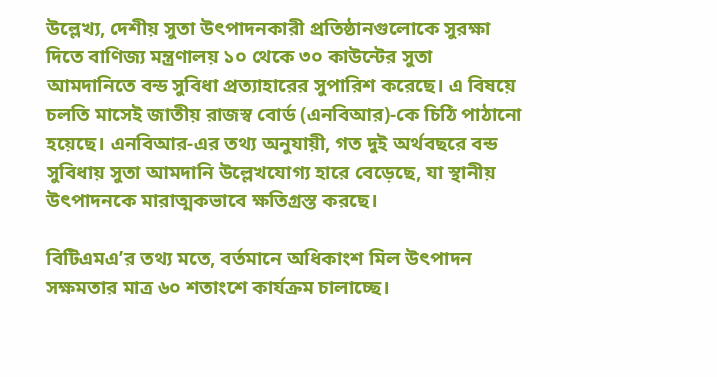উল্লেখ্য, দেশীয় সুতা উৎপাদনকারী প্রতিষ্ঠানগুলোকে সুরক্ষা দিতে বাণিজ্য মন্ত্রণালয় ১০ থেকে ৩০ কাউন্টের সুতা আমদানিতে বন্ড সুবিধা প্রত্যাহারের সুপারিশ করেছে। এ বিষয়ে চলতি মাসেই জাতীয় রাজস্ব বোর্ড (এনবিআর)-কে চিঠি পাঠানো হয়েছে। এনবিআর-এর তথ্য অনুযায়ী, গত দুই অর্থবছরে বন্ড সুবিধায় সুতা আমদানি উল্লেখযোগ্য হারে বেড়েছে, যা স্থানীয় উৎপাদনকে মারাত্মকভাবে ক্ষতিগ্রস্ত করছে।

বিটিএমএ’র তথ্য মতে, বর্তমানে অধিকাংশ মিল উৎপাদন সক্ষমতার মাত্র ৬০ শতাংশে কার্যক্রম চালাচ্ছে।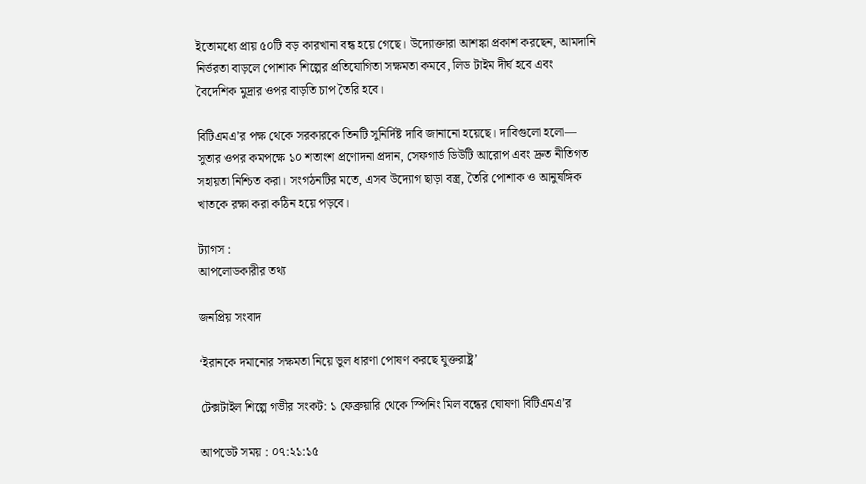ইতোমধ্যে প্রায় ৫০টি বড় কারখানা বন্ধ হয়ে গেছে। উদ্যোক্তারা আশঙ্কা প্রকাশ করছেন, আমদানি নির্ভরতা বাড়লে পোশাক শিল্পের প্রতিযোগিতা সক্ষমতা কমবে, লিড টাইম দীর্ঘ হবে এবং বৈদেশিক মুদ্রার ওপর বাড়তি চাপ তৈরি হবে।

বিটিএমএ’র পক্ষ থেকে সরকারকে তিনটি সুনির্দিষ্ট দাবি জানানো হয়েছে। দাবিগুলো হলো— সুতার ওপর কমপক্ষে ১০ শতাংশ প্রণোদনা প্রদান, সেফগার্ড ডিউটি আরোপ এবং দ্রুত নীতিগত সহায়তা নিশ্চিত করা। সংগঠনটির মতে, এসব উদ্যোগ ছাড়া বস্ত্র, তৈরি পোশাক ও আনুষঙ্গিক খাতকে রক্ষা করা কঠিন হয়ে পড়বে।

ট্যাগস :
আপলোডকারীর তথ্য

জনপ্রিয় সংবাদ

‘ইরানকে দমানোর সক্ষমতা নিয়ে ভুল ধারণা পোষণ করছে যুক্তরাষ্ট্র’

টেক্সটাইল শিল্পে গভীর সংকট: ১ ফেব্রুয়ারি থেকে স্পিনিং মিল বন্ধের ঘোষণা বিটিএমএ’র

আপডেট সময় : ০৭:২১:১৫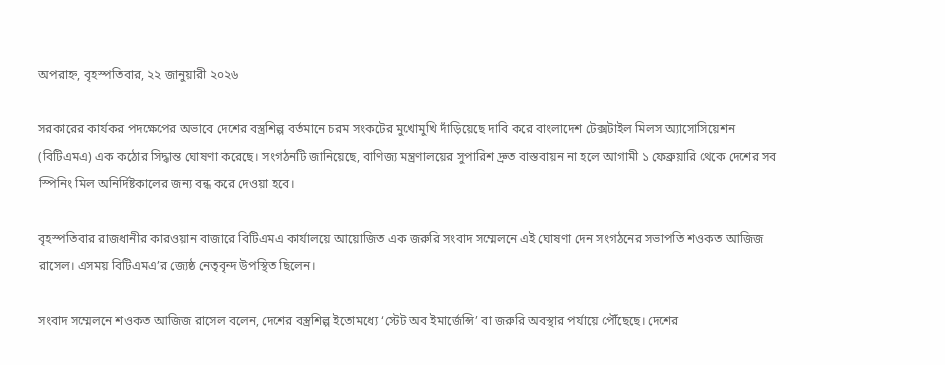অপরাহ্ন, বৃহস্পতিবার, ২২ জানুয়ারী ২০২৬

সরকারের কার্যকর পদক্ষেপের অভাবে দেশের বস্ত্রশিল্প বর্তমানে চরম সংকটের মুখোমুখি দাঁড়িয়েছে দাবি করে বাংলাদেশ টেক্সটাইল মিলস অ্যাসোসিয়েশন (বিটিএমএ) এক কঠোর সিদ্ধান্ত ঘোষণা করেছে। সংগঠনটি জানিয়েছে, বাণিজ্য মন্ত্রণালয়ের সুপারিশ দ্রুত বাস্তবায়ন না হলে আগামী ১ ফেব্রুয়ারি থেকে দেশের সব স্পিনিং মিল অনির্দিষ্টকালের জন্য বন্ধ করে দেওয়া হবে।

বৃহস্পতিবার রাজধানীর কারওয়ান বাজারে বিটিএমএ কার্যালয়ে আয়োজিত এক জরুরি সংবাদ সম্মেলনে এই ঘোষণা দেন সংগঠনের সভাপতি শওকত আজিজ রাসেল। এসময় বিটিএমএ’র জ্যেষ্ঠ নেতৃবৃন্দ উপস্থিত ছিলেন।

সংবাদ সম্মেলনে শওকত আজিজ রাসেল বলেন, দেশের বস্ত্রশিল্প ইতোমধ্যে ‘স্টেট অব ইমার্জেন্সি’ বা জরুরি অবস্থার পর্যায়ে পৌঁছেছে। দেশের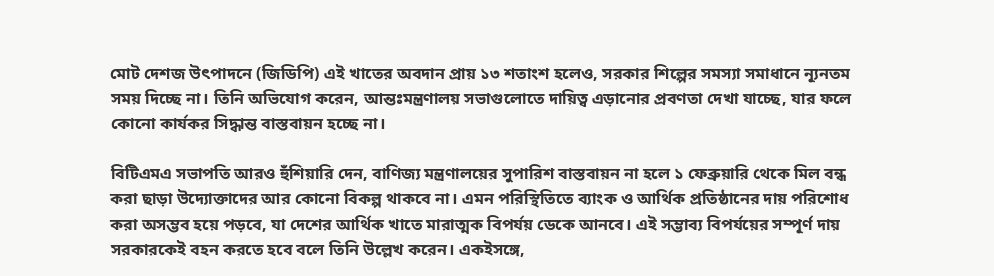মোট দেশজ উৎপাদনে (জিডিপি) এই খাতের অবদান প্রায় ১৩ শতাংশ হলেও, সরকার শিল্পের সমস্যা সমাধানে ন্যূনতম সময় দিচ্ছে না। তিনি অভিযোগ করেন, আন্তঃমন্ত্রণালয় সভাগুলোতে দায়িত্ব এড়ানোর প্রবণতা দেখা যাচ্ছে, যার ফলে কোনো কার্যকর সিদ্ধান্ত বাস্তবায়ন হচ্ছে না।

বিটিএমএ সভাপতি আরও হুঁশিয়ারি দেন, বাণিজ্য মন্ত্রণালয়ের সুপারিশ বাস্তবায়ন না হলে ১ ফেব্রুয়ারি থেকে মিল বন্ধ করা ছাড়া উদ্যোক্তাদের আর কোনো বিকল্প থাকবে না। এমন পরিস্থিতিতে ব্যাংক ও আর্থিক প্রতিষ্ঠানের দায় পরিশোধ করা অসম্ভব হয়ে পড়বে, যা দেশের আর্থিক খাতে মারাত্মক বিপর্যয় ডেকে আনবে। এই সম্ভাব্য বিপর্যয়ের সম্পূর্ণ দায় সরকারকেই বহন করতে হবে বলে তিনি উল্লেখ করেন। একইসঙ্গে,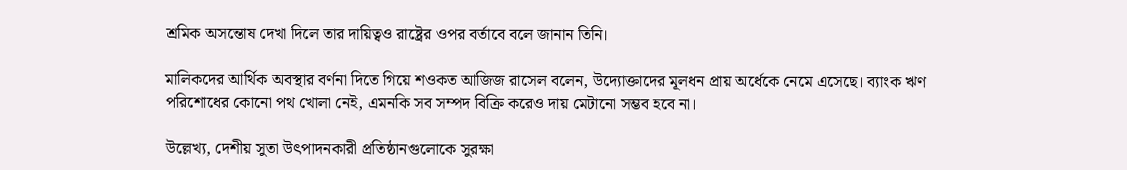শ্রমিক অসন্তোষ দেখা দিলে তার দায়িত্বও রাষ্ট্রের ওপর বর্তাবে বলে জানান তিনি।

মালিকদের আর্থিক অবস্থার বর্ণনা দিতে গিয়ে শওকত আজিজ রাসেল বলেন, উদ্যোক্তাদের মূলধন প্রায় অর্ধেকে নেমে এসেছে। ব্যাংক ঋণ পরিশোধের কোনো পথ খোলা নেই, এমনকি সব সম্পদ বিক্রি করেও দায় মেটানো সম্ভব হবে না।

উল্লেখ্য, দেশীয় সুতা উৎপাদনকারী প্রতিষ্ঠানগুলোকে সুরক্ষা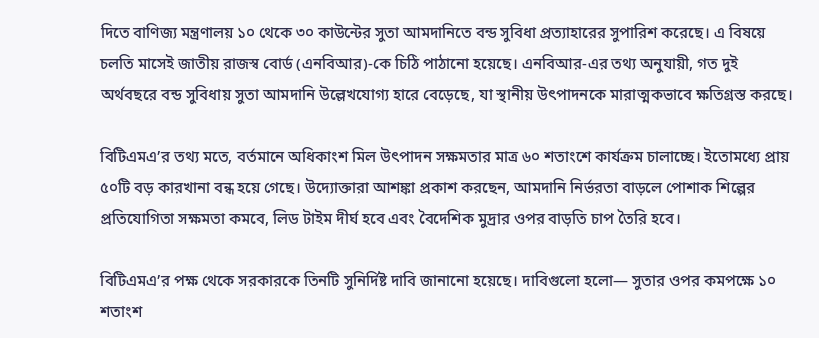দিতে বাণিজ্য মন্ত্রণালয় ১০ থেকে ৩০ কাউন্টের সুতা আমদানিতে বন্ড সুবিধা প্রত্যাহারের সুপারিশ করেছে। এ বিষয়ে চলতি মাসেই জাতীয় রাজস্ব বোর্ড (এনবিআর)-কে চিঠি পাঠানো হয়েছে। এনবিআর-এর তথ্য অনুযায়ী, গত দুই অর্থবছরে বন্ড সুবিধায় সুতা আমদানি উল্লেখযোগ্য হারে বেড়েছে, যা স্থানীয় উৎপাদনকে মারাত্মকভাবে ক্ষতিগ্রস্ত করছে।

বিটিএমএ’র তথ্য মতে, বর্তমানে অধিকাংশ মিল উৎপাদন সক্ষমতার মাত্র ৬০ শতাংশে কার্যক্রম চালাচ্ছে। ইতোমধ্যে প্রায় ৫০টি বড় কারখানা বন্ধ হয়ে গেছে। উদ্যোক্তারা আশঙ্কা প্রকাশ করছেন, আমদানি নির্ভরতা বাড়লে পোশাক শিল্পের প্রতিযোগিতা সক্ষমতা কমবে, লিড টাইম দীর্ঘ হবে এবং বৈদেশিক মুদ্রার ওপর বাড়তি চাপ তৈরি হবে।

বিটিএমএ’র পক্ষ থেকে সরকারকে তিনটি সুনির্দিষ্ট দাবি জানানো হয়েছে। দাবিগুলো হলো— সুতার ওপর কমপক্ষে ১০ শতাংশ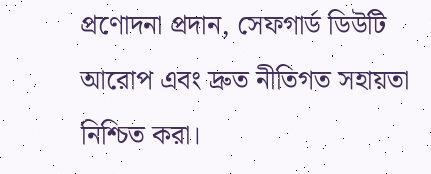প্রণোদনা প্রদান, সেফগার্ড ডিউটি আরোপ এবং দ্রুত নীতিগত সহায়তা নিশ্চিত করা।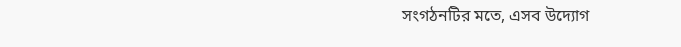সংগঠনটির মতে, এসব উদ্যোগ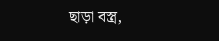ছাড়া বস্ত্র,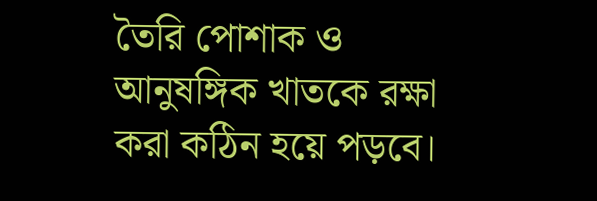তৈরি পোশাক ও আনুষঙ্গিক খাতকে রক্ষা করা কঠিন হয়ে পড়বে।